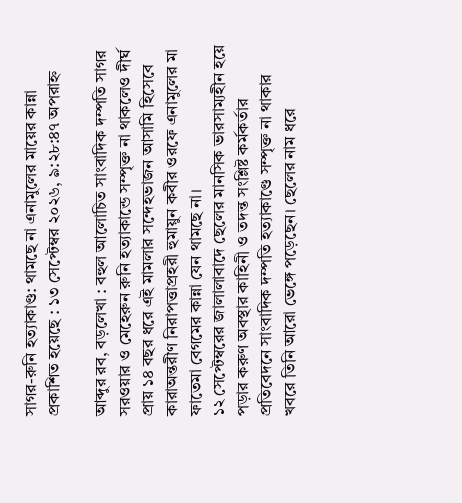সাগর-রুনি হত্যাকাণ্ড: থামছে না এনামুলের মায়ের কান্না
প্রকাশিত হয়েছে : ১৩ সেপ্টেম্বর ২০২৬, ৯:২৮:৪৭ অপরাহ্ন

আব্দুর রব, বড়লেখা : বহুল আলোচিত সাংবাদিক দম্পতি সাগর সরওয়ার ও মেহেরুন রুনি হত্যাকান্ডে সম্পৃক্ত না থাকলেও দীর্ঘ প্রায় ১৪ বছর ধরে এই মামলার সন্দেহভাজন আসামি হিসেবে কারাঅন্তরীণ নিরাপত্তাপ্রহরী হুমায়ুন কবীর ওরফে এনামুলের মা ফাতেমা বেগমের কান্না যেন থামছে না।
১২ সেপ্টেম্বরের জালালাবাদে ছেলের মানসিক ভারসাম্যহীন হয়ে পড়ার করুণ অবস্থার কাহিনী ও তদন্ত সংশ্লিষ্ট কর্মকর্তার প্রতিবেদনে সাংবাদিক দম্পতি হত্যাকাণ্ডে সম্পৃক্ত না থাকার খবরে তিনি আরো ভেঙ্গে পড়েছেন। ছেলের নাম ধরে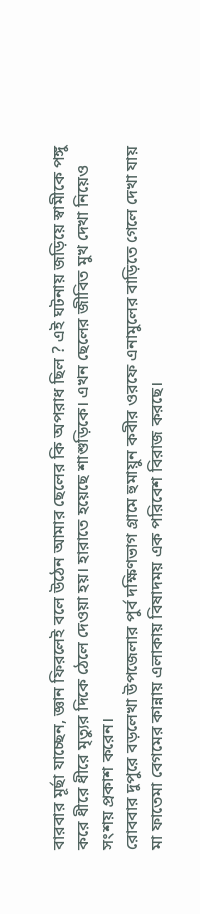বারবার মূর্ছা যাচ্ছেন, জ্ঞান ফিরলেই বলে উঠেন আমার ছেলের কি অপরাধ ছিল ? এই ঘটনায় জড়িয়ে স্বামীকে পঙ্গু করে ধীরে ধীরে মৃত্যুর দিকে ঠেলে দেওয়া হয়। হারাতে হয়েছে শাশুড়িকে। এখন ছেলের জীবিত মুখ দেখা নিয়েও সংশয় প্রকাশ করেন।
রোববার দুপুরে বড়লেখা উপজেলার পুর্ব দক্ষিণভাগ গ্রামে হুমায়ুন কবীর ওরফে এনামুলের বাড়িতে গেলে দেখা যায় মা ফাতেমা বেগমের কান্নায় এলাকায় বিষাদময় এক পরিবেশ বিরাজ করছে।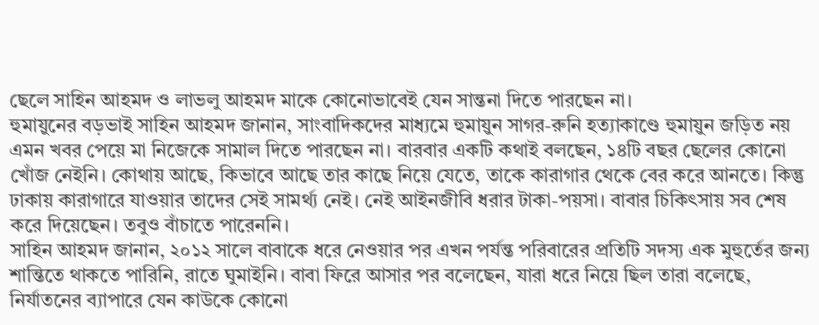ছেলে সাহিন আহমদ ও লাভলু আহমদ মাকে কোনোভাবেই যেন সান্তনা দিতে পারছেন না।
হুমায়ুনের বড়ভাই সাহিন আহমদ জানান, সাংবাদিকদের মাধ্যমে হুমায়ুন সাগর-রুনি হত্যাকাণ্ডে হুমায়ুন জড়িত নয় এমন খবর পেয়ে মা নিজেকে সামাল দিতে পারছেন না। বারবার একটি কথাই বলছেন, ১৪টি বছর ছেলের কোনো খোঁজ নেইনি। কোথায় আছে, কিভাবে আছে তার কাছে নিয়ে যেতে, তাকে কারাগার থেকে বের করে আনতে। কিন্তু ঢাকায় কারাগারে যাওয়ার তাদের সেই সামর্থ্য নেই। নেই আইনজীবি ধরার টাকা-পয়সা। বাবার চিকিৎসায় সব শেষ করে দিয়েছেন। তবুও বাঁচাতে পারেননি।
সাহিন আহমদ জানান, ২০১২ সালে বাবাকে ধরে নেওয়ার পর এখন পর্যন্ত পরিবারের প্রতিটি সদস্য এক মুহুর্তের জন্য শান্তিতে থাকতে পারিনি, রাতে ঘুমাইনি। বাবা ফিরে আসার পর বলেছেন, যারা ধরে নিয়ে ছিল তারা বলেছে, নির্যাতনের ব্যাপারে যেন কাউকে কোনো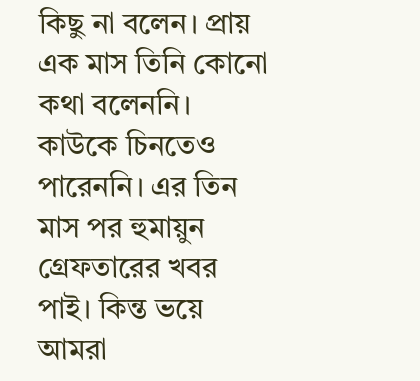কিছু না বলেন। প্রায় এক মাস তিনি কোনো কথা বলেননি। কাউকে চিনতেও পারেননি। এর তিন মাস পর হুমায়ুন গ্রেফতারের খবর পাই। কিন্ত ভয়ে আমরা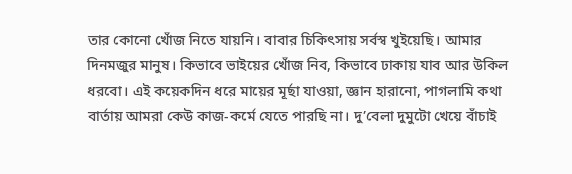তার কোনো খোঁজ নিতে যায়নি। বাবার চিকিৎসায় সর্বস্ব খুইয়েছি। আমার দিনমজুর মানুষ। কিভাবে ভাইয়ের খোঁজ নিব, কিভাবে ঢাকায় যাব আর উকিল ধরবো। এই কয়েকদিন ধরে মায়ের মূর্ছা যাওয়া, জ্ঞান হারানো, পাগলামি কথা বার্তায় আমরা কেউ কাজ-কর্মে যেতে পারছি না। দু’বেলা দুমুটো খেয়ে বাঁচাই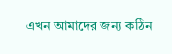এখন আমাদের জন্য কঠিন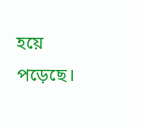হয়ে পড়েছে।